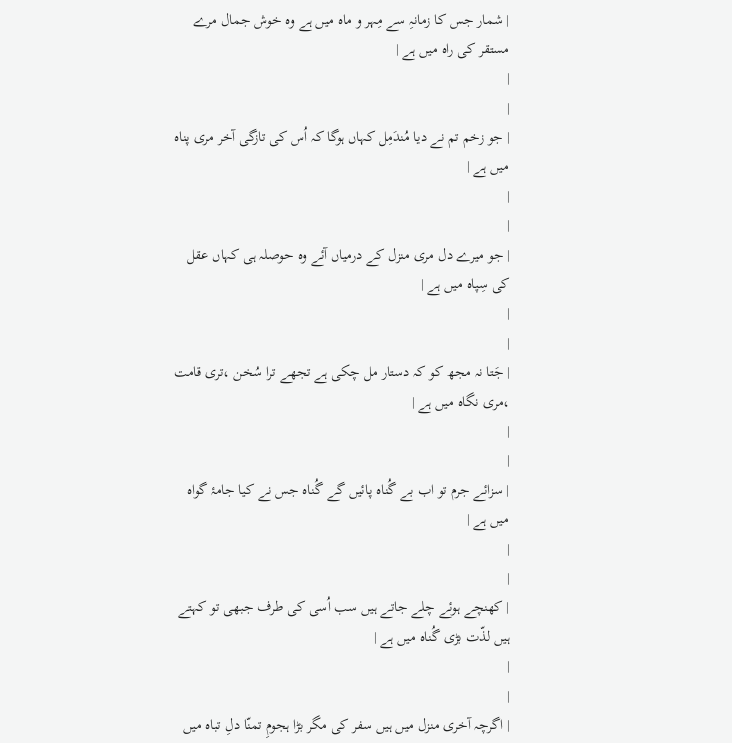| شمار جس کا زمانہِ سے مِہر و ماہ میں ہے وہ خوش جمال مرے مستقر کی راہ میں ہے |
|
|
| جو زخم تم نے دیا مُندَمِل کہاں ہوگا کہ اُس کی تازگی آخر مری پناہ میں ہے |
|
|
| جو میرے دل مری منزل کے درمیاں آئے وہ حوصلہ ہی کہاں عقل کی سِپاہ میں ہے |
|
|
| جَتا نہ مجھ کو کہ دستار مل چکی ہے تجھے ترا سُخن ،تری قامت ،مری نگاہ میں ہے |
|
|
| سزائے جرم تو اب بے گُناہ پائیں گے گُناہ جس نے کیا جامۂ گواہ میں ہے |
|
|
| کھنچے ہوئے چلے جاتے ہیں سب اُسی کی طرف جبھی تو کہتے ہیں لذّت بڑی گُناہ میں ہے |
|
|
| اگرچہ آخری منزل میں ہیں سفر کی مگر بڑا ہجومِ تمنّا دلِ تباہ میں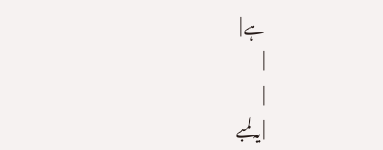ہے |
|
|
| یہ لمبے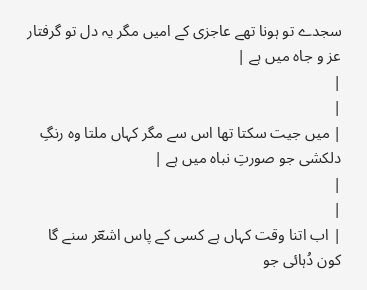سجدے تو ہونا تھے عاجزی کے امیں مگر یہ دل تو گرفتار عز و جاہ میں ہے |
|
|
| میں جیت سکتا تھا اس سے مگر کہاں ملتا وہ رنگِ دلکشی جو صورتِ نباہ میں ہے |
|
|
| اب اتنا وقت کہاں ہے کسی کے پاس اشعؔر سنے گا کون دُہائی جو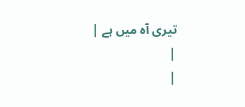تیری آہ میں ہے |
|
|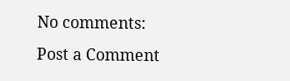No comments:
Post a Comment